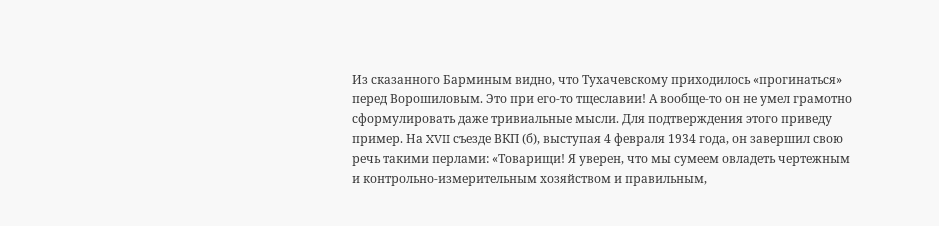Из сказанного Барминым видно, что Тухачевскому приходилось «прогинаться» перед Ворошиловым. Это при его-то тщеславии! А вообще-то он не умел грамотно сформулировать даже тривиальные мысли. Для подтверждения этого приведу пример. На XVII съезде ВКП (б), выступая 4 февраля 1934 года, он завершил свою речь такими перлами: «Товарищи! Я уверен, что мы сумеем овладеть чертежным и контрольно-измерительным хозяйством и правильным,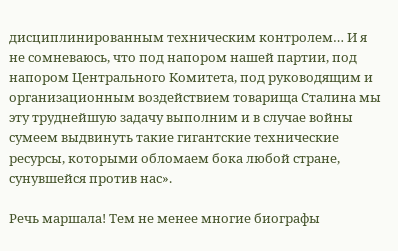дисциплинированным техническим контролем… И я не сомневаюсь, что под напором нашей партии, под напором Центрального Комитета, под руководящим и организационным воздействием товарища Сталина мы эту труднейшую задачу выполним и в случае войны сумеем выдвинуть такие гигантские технические ресурсы, которыми обломаем бока любой стране, сунувшейся против нас».

Речь маршала! Тем не менее многие биографы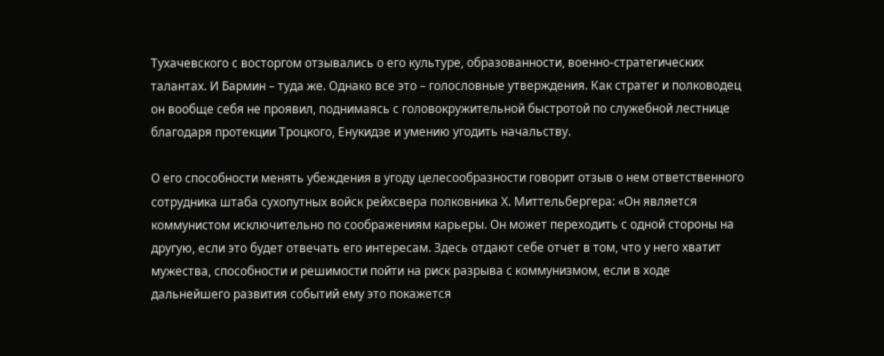Тухачевского с восторгом отзывались о его культуре, образованности, военно-стратегических талантах. И Бармин – туда же. Однако все это – голословные утверждения. Как стратег и полководец он вообще себя не проявил, поднимаясь с головокружительной быстротой по служебной лестнице благодаря протекции Троцкого, Енукидзе и умению угодить начальству.

О его способности менять убеждения в угоду целесообразности говорит отзыв о нем ответственного сотрудника штаба сухопутных войск рейхсвера полковника Х. Миттельбергера: «Он является коммунистом исключительно по соображениям карьеры. Он может переходить с одной стороны на другую, если это будет отвечать его интересам. Здесь отдают себе отчет в том, что у него хватит мужества, способности и решимости пойти на риск разрыва с коммунизмом, если в ходе дальнейшего развития событий ему это покажется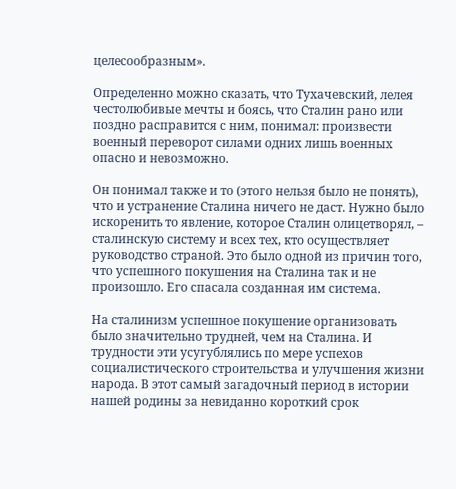целесообразным».

Определенно можно сказать, что Тухачевский, лелея честолюбивые мечты и боясь, что Сталин рано или поздно расправится с ним, понимал: произвести военный переворот силами одних лишь военных опасно и невозможно.

Он понимал также и то (этого нельзя было не понять), что и устранение Сталина ничего не даст. Нужно было искоренить то явление, которое Сталин олицетворял, – сталинскую систему и всех тех, кто осуществляет руководство страной. Это было одной из причин того, что успешного покушения на Сталина так и не произошло. Его спасала созданная им система.

На сталинизм успешное покушение организовать было значительно трудней, чем на Сталина. И трудности эти усугублялись по мере успехов социалистического строительства и улучшения жизни народа. В этот самый загадочный период в истории нашей родины за невиданно короткий срок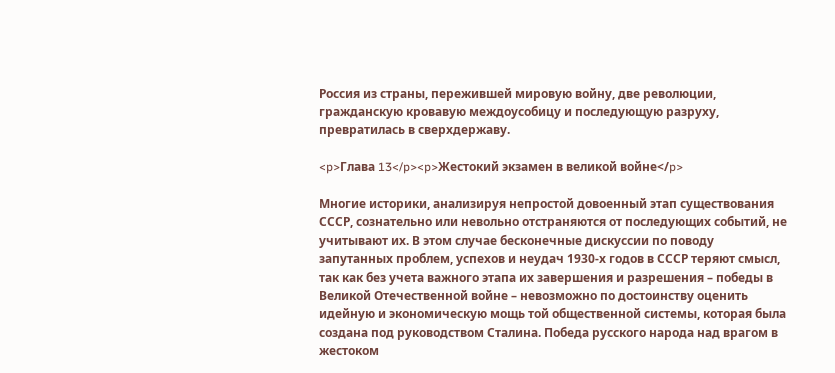Россия из страны, пережившей мировую войну, две революции, гражданскую кровавую междоусобицу и последующую разруху, превратилась в сверхдержаву.

<p>Глава 13</p><p>Жестокий экзамен в великой войне</p>

Многие историки, анализируя непростой довоенный этап существования СССР, сознательно или невольно отстраняются от последующих событий, не учитывают их. В этом случае бесконечные дискуссии по поводу запутанных проблем, успехов и неудач 1930-х годов в СССР теряют смысл, так как без учета важного этапа их завершения и разрешения – победы в Великой Отечественной войне – невозможно по достоинству оценить идейную и экономическую мощь той общественной системы, которая была создана под руководством Сталина. Победа русского народа над врагом в жестоком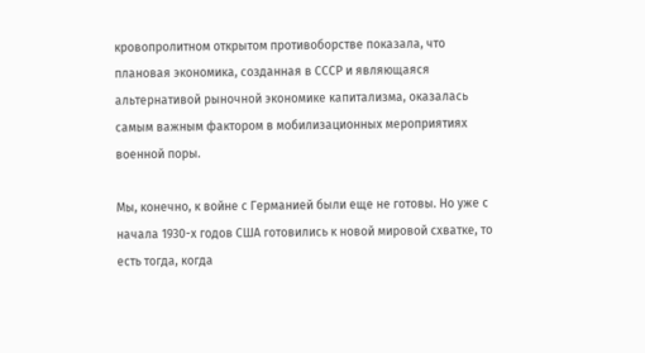кровопролитном открытом противоборстве показала, что плановая экономика, созданная в СССР и являющаяся альтернативой рыночной экономике капитализма, оказалась самым важным фактором в мобилизационных мероприятиях военной поры.

Мы, конечно, к войне с Германией были еще не готовы. Но уже с начала 1930-х годов США готовились к новой мировой схватке, то есть тогда, когда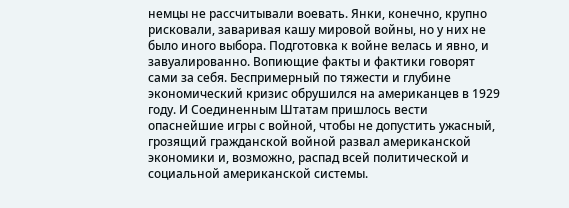немцы не рассчитывали воевать. Янки, конечно, крупно рисковали, заваривая кашу мировой войны, но у них не было иного выбора. Подготовка к войне велась и явно, и завуалированно. Вопиющие факты и фактики говорят сами за себя. Беспримерный по тяжести и глубине экономический кризис обрушился на американцев в 1929 году. И Соединенным Штатам пришлось вести опаснейшие игры с войной, чтобы не допустить ужасный, грозящий гражданской войной развал американской экономики и, возможно, распад всей политической и социальной американской системы.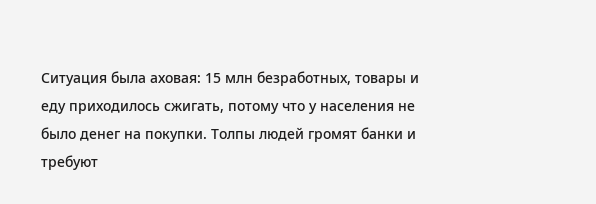Ситуация была аховая: 15 млн безработных, товары и еду приходилось сжигать, потому что у населения не было денег на покупки. Толпы людей громят банки и требуют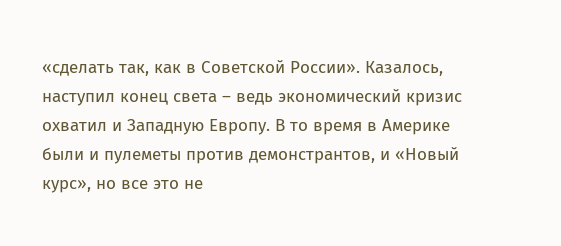«сделать так, как в Советской России». Казалось, наступил конец света – ведь экономический кризис охватил и Западную Европу. В то время в Америке были и пулеметы против демонстрантов, и «Новый курс», но все это не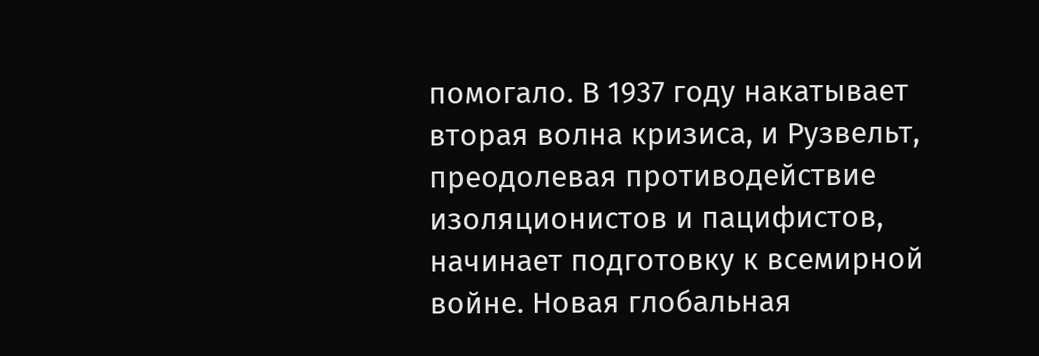помогало. В 1937 году накатывает вторая волна кризиса, и Рузвельт, преодолевая противодействие изоляционистов и пацифистов, начинает подготовку к всемирной войне. Новая глобальная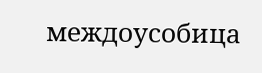междоусобица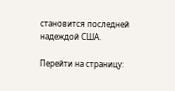становится последней надеждой США.

Перейти на страницу: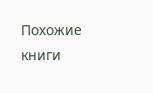Похожие книги